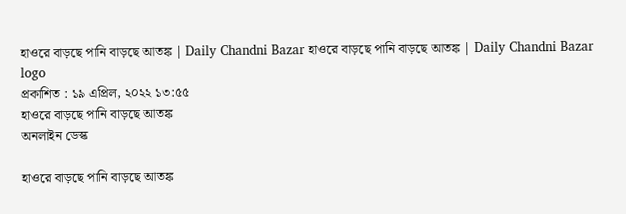হাওরে বাড়ছে পানি বাড়ছে আতঙ্ক | Daily Chandni Bazar হাওরে বাড়ছে পানি বাড়ছে আতঙ্ক | Daily Chandni Bazar
logo
প্রকাশিত : ১৯ এপ্রিল, ২০২২ ১৩:৫৫
হাওরে বাড়ছে পানি বাড়ছে আতঙ্ক
অনলাইন ডেস্ক

হাওরে বাড়ছে পানি বাড়ছে আতঙ্ক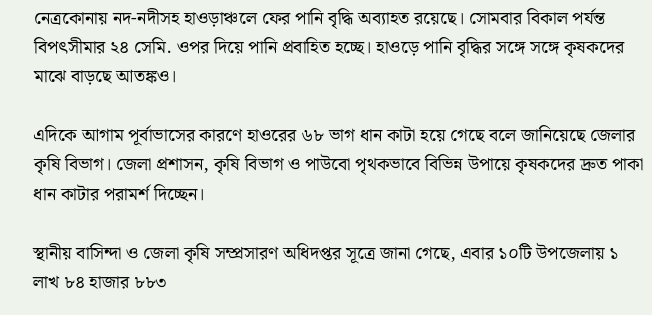নেত্রকোনায় নদ-নদীসহ হাওড়াঞ্চলে ফের পানি বৃদ্ধি অব্যাহত রয়েছে। সোমবার বিকাল পর্যন্ত বিপৎসীমার ২৪ সেমি. ওপর দিয়ে পানি প্রবাহিত হচ্ছে। হাওড়ে পানি বৃদ্ধির সঙ্গে সঙ্গে কৃষকদের মাঝে বাড়ছে আতঙ্কও।

এদিকে আগাম পূর্বাভাসের কারণে হাওরের ৬৮ ভাগ ধান কাটা হয়ে গেছে বলে জানিয়েছে জেলার কৃষি বিভাগ। জেলা প্রশাসন, কৃষি বিভাগ ও পাউবো পৃথকভাবে বিভিন্ন উপায়ে কৃষকদের দ্রুত পাকা ধান কাটার পরামর্শ দিচ্ছেন।

স্থানীয় বাসিন্দা ও জেলা কৃষি সম্প্রসারণ অধিদপ্তর সূত্রে জানা গেছে, এবার ১০টি উপজেলায় ১ লাখ ৮৪ হাজার ৮৮৩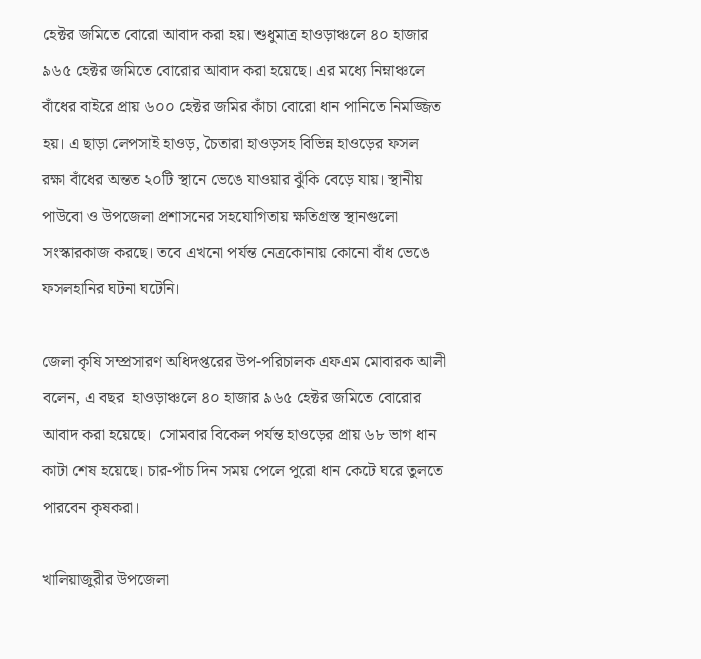হেক্টর জমিতে বোরো আবাদ করা হয়। শুধুমাত্র হাওড়াঞ্চলে ৪০ হাজার ৯৬৫ হেক্টর জমিতে বোরোর আবাদ করা হয়েছে। এর মধ্যে নিম্নাঞ্চলে বাঁধের বাইরে প্রায় ৬০০ হেক্টর জমির কাঁচা বোরো ধান পানিতে নিমজ্জিত হয়। এ ছাড়া লেপসাই হাওড়, চৈতারা হাওড়সহ বিভিন্ন হাওড়ের ফসল রক্ষা বাঁধের অন্তত ২০টি স্থানে ভেঙে যাওয়ার ঝুঁকি বেড়ে যায়। স্থানীয় পাউবো ও উপজেলা প্রশাসনের সহযোগিতায় ক্ষতিগ্রস্ত স্থানগুলো সংস্কারকাজ করছে। তবে এখনো পর্যন্ত নেত্রকোনায় কোনো বাঁধ ভেঙে ফসলহানির ঘটনা ঘটেনি।

জেলা কৃষি সম্প্রসারণ অধিদপ্তরের উপ-পরিচালক এফএম মোবারক আলী বলেন, এ বছর  হাওড়াঞ্চলে ৪০ হাজার ৯৬৫ হেক্টর জমিতে বোরোর আবাদ করা হয়েছে।  সোমবার বিকেল পর্যন্ত হাওড়ের প্রায় ৬৮ ভাগ ধান কাটা শেষ হয়েছে। চার-পাঁচ দিন সময় পেলে পুরো ধান কেটে ঘরে তুলতে পারবেন কৃষকরা।

খালিয়াজুরীর উপজেলা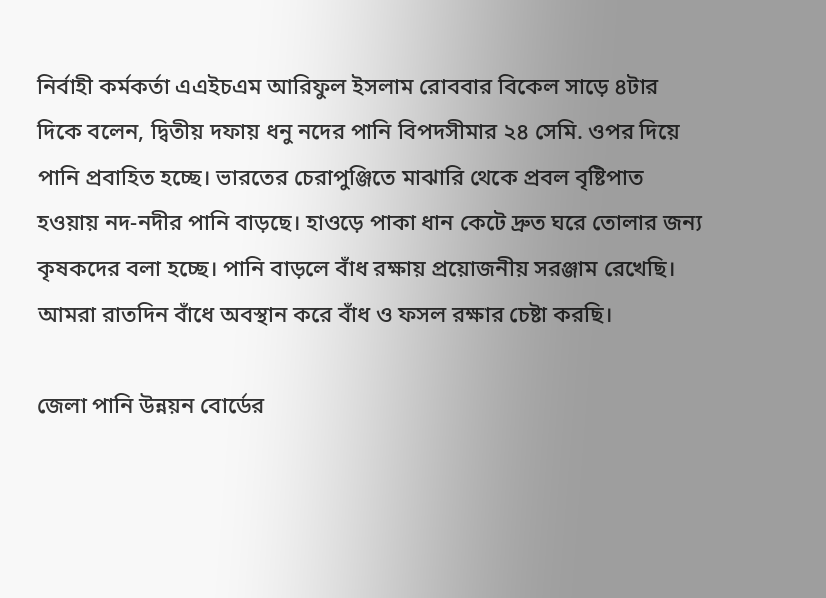নির্বাহী কর্মকর্তা এএইচএম আরিফুল ইসলাম রোববার বিকেল সাড়ে ৪টার দিকে বলেন, দ্বিতীয় দফায় ধনু নদের পানি বিপদসীমার ২৪ সেমি. ওপর দিয়ে পানি প্রবাহিত হচ্ছে। ভারতের চেরাপুঞ্জিতে মাঝারি থেকে প্রবল বৃষ্টিপাত হওয়ায় নদ-নদীর পানি বাড়ছে। হাওড়ে পাকা ধান কেটে দ্রুত ঘরে তোলার জন্য কৃষকদের বলা হচ্ছে। পানি বাড়লে বাঁধ রক্ষায় প্রয়োজনীয় সরঞ্জাম রেখেছি। আমরা রাতদিন বাঁধে অবস্থান করে বাঁধ ও ফসল রক্ষার চেষ্টা করছি।

জেলা পানি উন্নয়ন বোর্ডের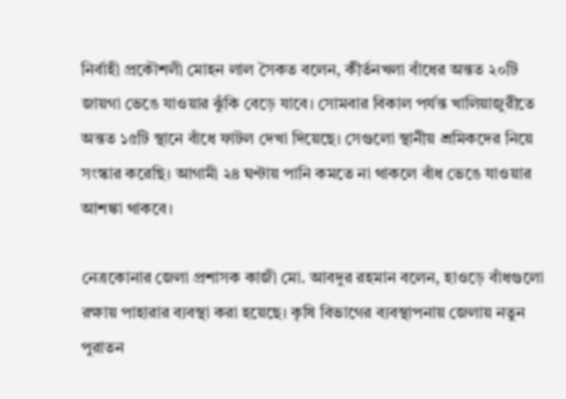নির্বাহী প্রকৌশলী মোহন লাল সৈকত বলেন, কীর্তনখলা বাঁধের অন্তত ২০টি জায়গা ভেঙে যাওয়ার ঝুঁকি বেড়ে যাবে। সোমবার বিকাল পর্যন্ত খালিয়াজুরীতে অন্তত ১৫টি স্থানে বাঁধে ফাটল দেখা দিয়েছে। সেগুলো স্থানীয় শ্রমিকদের নিয়ে সংস্কার করেছি। আগামী ২৪ ঘণ্টায় পানি কমতে না থাকলে বাঁধ ভেঙে যাওয়ার আশঙ্কা থাকবে।

নেত্রকোনার জেলা প্রশাসক কাজী মো. আবদুর রহমান বলেন, হাওড়ে বাঁধগুলো রক্ষায় পাহারার ব্যবস্থা করা হয়েছে। কৃষি বিভাগের ব্যবস্থাপনায় জেলায় নতুন পুরাতন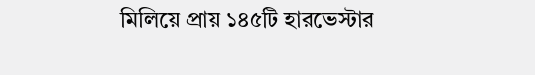মিলিয়ে প্রায় ১৪৫টি হারভেস্টার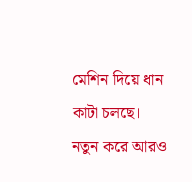মেশিন দিয়ে ধান কাটা চলছে। নতুন করে আরও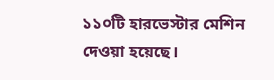১১০টি হারভেস্টার মেশিন দেওয়া হয়েছে।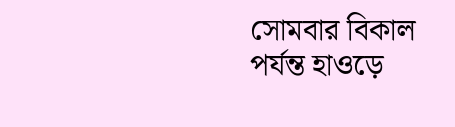সোমবার বিকাল পর্যন্ত হাওড়ে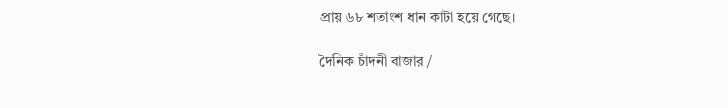প্রায় ৬৮ শতাংশ ধান কাটা হয়ে গেছে।

দৈনিক চাঁদনী বাজার /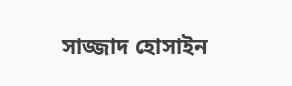সাজ্জাদ হোসাইন